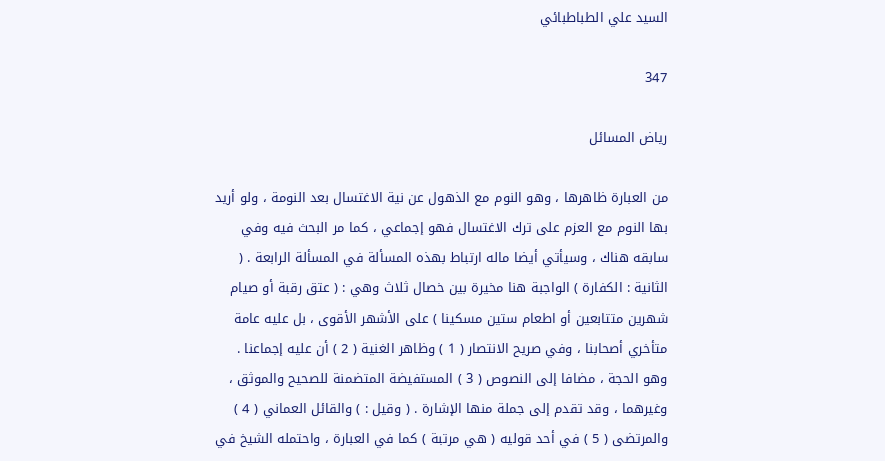السيد علي الطباطبائي

347

رياض المسائل

من العبارة ظاهرها ، وهو النوم مع الذهول عن نية الاغتسال بعد النومة ، ولو أريد بها النوم مع العزم على ترك الاغتسال فهو إجماعي ، كما مر البحث فيه وفي سابقه هناك ، وسيأتي أيضا ماله ارتباط بهذه المسألة في المسألة الرابعة . ( الثانية : الكفارة ) الواجبة هنا مخيرة بين خصال ثلاث وهي : ( عتق رقبة أو صيام شهرين متتابعين أو اطعام ستين مسكينا ) على الأشهر الأقوى ، بل عليه عامة متأخري أصحابنا ، وفي صريح الانتصار ( 1 ) وظاهر الغنية ( 2 ) أن عليه إجماعنا . وهو الحجة ، مضافا إلى النصوص ( 3 ) المستفيضة المتضمنة للصحيح والموثق ، وغيرهما ، وقد تقدم إلى جملة منها الإشارة . ( وقيل : ) والقائل العماني ( 4 ) والمرتضى ( 5 ) في أحد قوليه ( هي مرتبة ) كما في العبارة ، واحتمله الشيخ في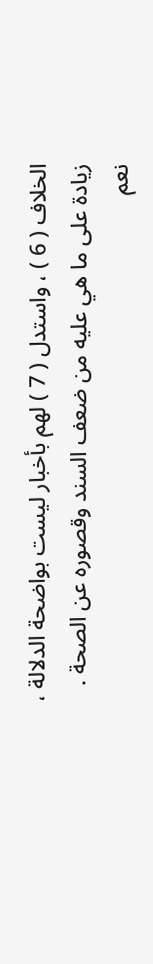الخلاف ( 6 ) ، واستدل ( 7 ) لهم بأخبار ليست بواضحة الدلالة ، زيادة على ما هي عليه من ضعف السند وقصوره عن الصحة . نعم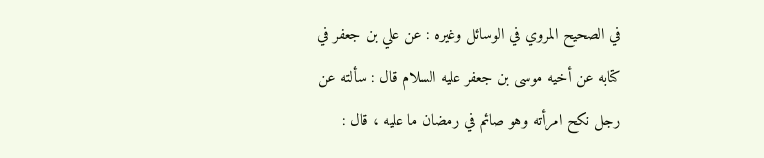في الصحيح المروي في الوسائل وغيره : عن علي بن جعفر في كتابه عن أخيه موسى بن جعفر عليه السلام قال : سألته عن رجل نكح امرأته وهو صائم في رمضان ما عليه ، قال :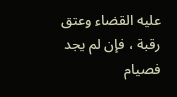عليه القضاء وعتق رقبة ، فإن لم يجد فصيام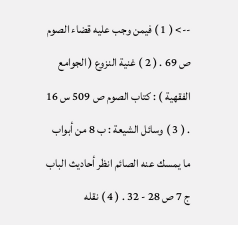--> ( 1 ) فيمن وجب عليه قضاء الصوم ص 69 . ( 2 ) غنية النزوع ( الجوامع الفقهية ) : كتاب الصوم ص 509 س 16 . ( 3 ) وسائل الشيعة : ب 8 من أبواب ما يمسك عنه الصائم انظر أحاديث الباب ج 7 ص 28 - 32 . ( 4 ) نقله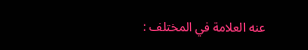عنه العلامة في المختلف :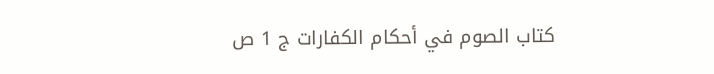كتاب الصوم في أحكام الكفارات ج 1 ص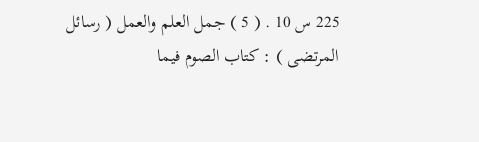225 س 10 . ( 5 ) جمل العلم والعمل ( رسائل المرتضى ) : كتاب الصوم فيما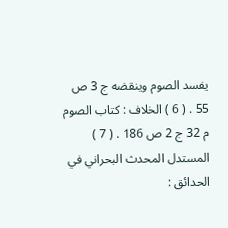يفسد الصوم وينقضه ج 3 ص 55 . ( 6 ) الخلاف : كتاب الصوم م 32 ج 2 ص 186 . ( 7 ) المستدل المحدث البحراني في الحدائق :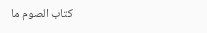كتاب الصوم ما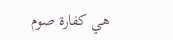هي كفارة صوم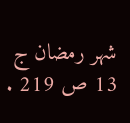شهر رمضان ج 13 ص 219 .